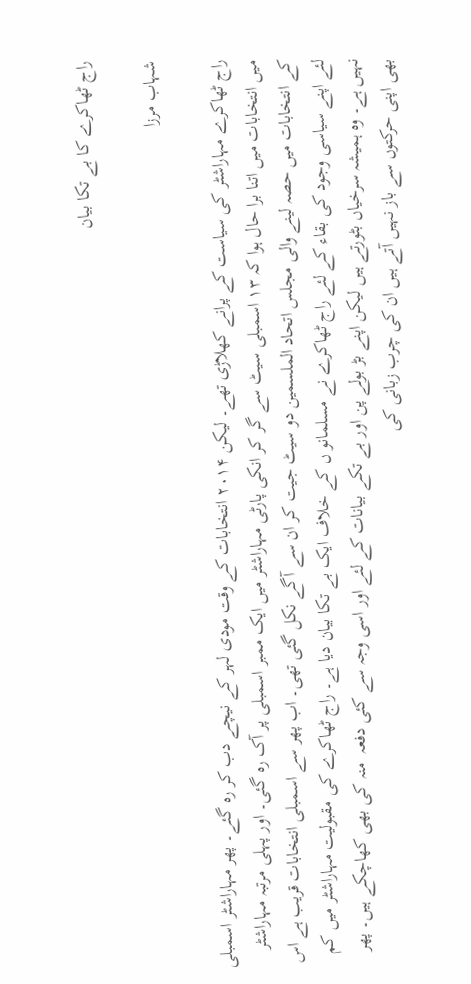راج ٹھاکرے کا بے تکا بیان

شہاب مرزا

راج ٹھاکرے مہاراشٹر کی سیاست کے پرانے کھلاڑی تھے۔ لیکن ۲۰۱۴ انتخابات کے وقت مودی لہر کے نیچے دب کر رہ گئے۔ پھر مہاراشٹر اسمبلی میں انتخابات میں اتنا برا حال ہوا کہ ۱۳ اسمبلی سیٹ سے گر کر انکی پارٹی مہاراشٹر میں ایک ممبر اسمبلی پر آک رہ گئی۔ اور پہلی مرتبہ مہاراشٹر کے انتخابات میں حصہ لینے والی مجلس اتحاد الملسمین دو سیٹ جیت کر ان سے آگے نکل گئی تھی۔ اب پھر سے اسمبلی انتخابات قریب ہے اس لئے اپنے سیاسی وجود کی بقاء کے لئے راج ٹھاکرے نے مسلمانو ں کے خلاف ایک بے تکا بیان دیا ہے۔ راج ٹھاکرے کی مقبولیت مہاراشٹر میں کم نہیں ہے۔ وہ ہمیشہ سرخیاں بٹورتے ہیں لیکن اپنے بڑ بولے پن اور بے تکے بیانات کے لئے اور اسی وجہ سے کئی دفعہ  منہ کی بھی کھاچکے ہیں۔ پھر بھی اپنی حرکتوں سے باز نہیں آتے ہیں ان کی چرب زبانی کی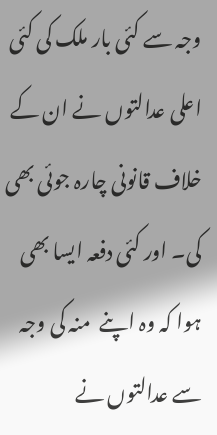وجہ سے کئی بار ملک کی کئی اعلی عدالتوں نے ان کے خلاف قانونی چارہ جوئی بھی کی۔ اور کئی دفعہ ایسا بھی ہوا کہ وہ اپنے  منہ کی وجہ سے عدالتوں نے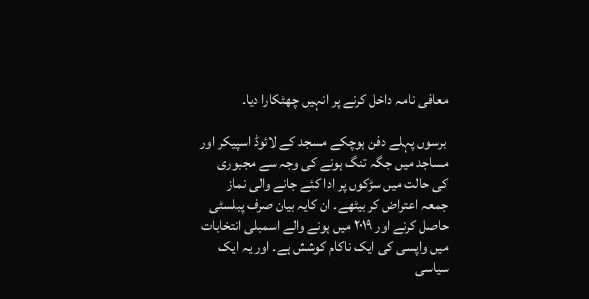معافی نامہ داخل کرنے پر انہیں چھٹکارا دیا۔

 برسوں پہلے دفن ہوچکے مسجد کے لائوڈ اسپیکر اور مساجد میں جگہ تنگ ہونے کی وجہ سے مجبوری کی حالت میں سڑکوں پر ادا کئے جانے والی نماز جمعہ اعتراض کر بیٹھے۔ ان کایہ بیان صرف پبلسٹی حاصل کرنے اور ۲۰۱۹ میں ہونے والے اسمبلی انتخابات میں واپسی کی ایک ناکام کوشش ہے۔ اور یہ ایک سیاسی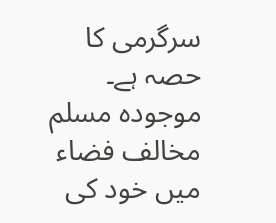سرگرمی کا حصہ ہے۔ موجودہ مسلم مخالف فضاء میں خود کی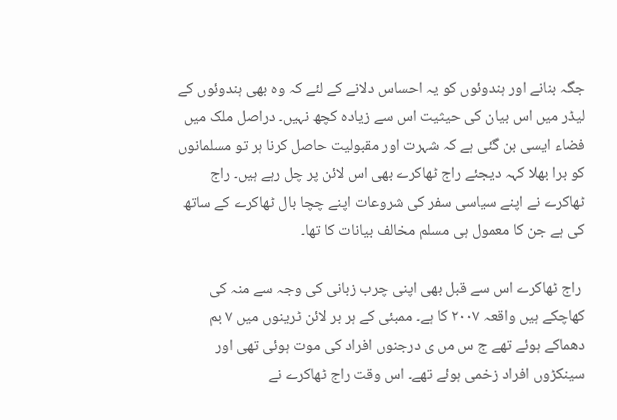جگہ بنانے اور ہندوئوں کو یہ احساس دلانے کے لئے کہ وہ بھی ہندوئوں کے لیڈر میں اس بیان کی حیثیت اس سے زیادہ کچھ نہیں۔ دراصل ملک میں فضاء ایسی بن گئی ہے کہ شہرت اور مقبولیت حاصل کرنا ہر تو مسلمانوں کو برا بھلا کہہ دیجئے راج ٹھاکرے بھی اس لائن پر چل رہے ہیں۔ راج ٹھاکرے نے اپنے سیاسی سفر کی شروعات اپنے چچا بال ٹھاکرے کے ساتھ کی ہے جن کا معمول ہی مسلم مخالف بیانات کا تھا۔

 راج ٹھاکرے اس سے قبل بھی اپنی چرب زبانی کی وجہ سے منہ کی کھاچکے ہیں واقعہ ۲۰۰۷ کا ہے۔ ممبئی کے ہر بر لائن ٹرینوں میں ۷ بم دھماکے ہوئے تھے ج س مں ی درجنوں افراد کی موت ہوئی تھی اور سینکڑوں افراد زخمی ہوئے تھے۔ اس وقت راج ٹھاکرے نے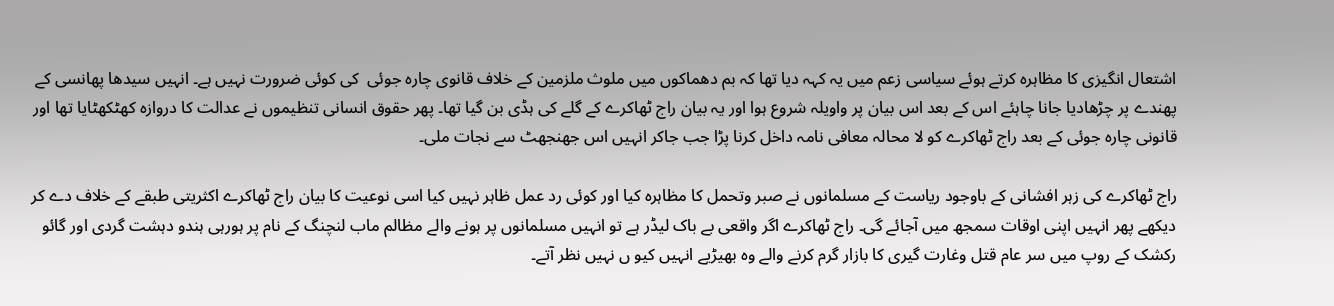اشتعال انگیزی کا مظاہرہ کرتے ہوئے سیاسی زعم میں یہ کہہ دیا تھا کہ بم دھماکوں میں ملوث ملزمین کے خلاف قانوی چارہ جوئی  کی کوئی ضرورت نہیں ہے۔ انہیں سیدھا پھانسی کے پھندے پر چڑھادیا جانا چاہئے اس کے بعد اس بیان پر واویلہ شروع ہوا اور یہ بیان راج ٹھاکرے کے گلے کی ہڈی بن گیا تھا۔ پھر حقوق انسانی تنظیموں نے عدالت کا دروازہ کھٹکھٹایا تھا اور قانونی چارہ جوئی کے بعد راج ٹھاکرے کو لا محالہ معافی نامہ داخل کرنا پڑا جب جاکر انہیں اس جھنجھٹ سے نجات ملی۔

راج ٹھاکرے کی زہر افشانی کے باوجود ریاست کے مسلمانوں نے صبر وتحمل کا مظاہرہ کیا اور کوئی رد عمل ظاہر نہیں کیا اسی نوعیت کا بیان راج ٹھاکرے اکثریتی طبقے کے خلاف دے کر دیکھے پھر انہیں اپنی اوقات سمجھ میں آجائے گی۔ راج ٹھاکرے اگر واقعی بے باک لیڈر ہے تو انہیں مسلمانوں پر ہونے والے مظالم ماب لنچنگ کے نام پر ہورہی ہندو دہشت گردی اور گائو رکشک کے روپ میں سر عام قتل وغارت گیری کا بازار گرم کرنے والے وہ بھیڑیے انہیں کیو ں نہیں نظر آتے۔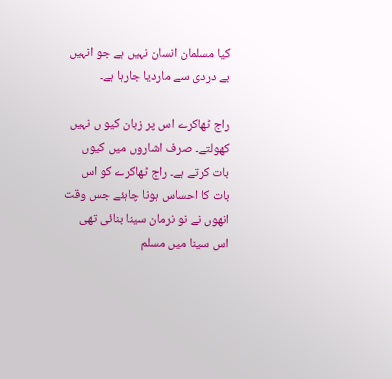کیا مسلمان انسان نہیں ہے جو انہیں بے دردی سے ماردیا جارہا ہے۔

راج ٹھاکرے اس پر زبان کیو ں نہیں کھولتے۔ صرف اشاروں میں کیوں بات کرتے ہے۔ راج ٹھاکرے کو اس بات کا احساس ہونا چاہئے جس وقت انھوں نے نو نرمان سینا بنائی تھی اس سینا میں مسلم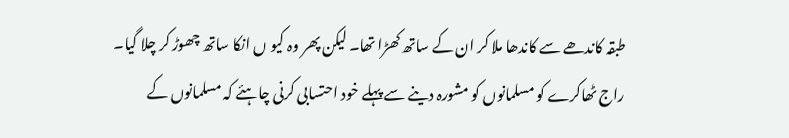طبقہ کاندھے سے کاندھا ملا کر ان کے ساتھ کھڑا تھا۔ لیکن پھر وہ کیو ں انکا ساتھ چھوڑ کر چلا گیا۔ راج ٹھاکرے کو مسلمانوں کو مشورہ دینے سے پہلے خود احتسابی کرنی چاہئے کہ مسلمانوں کے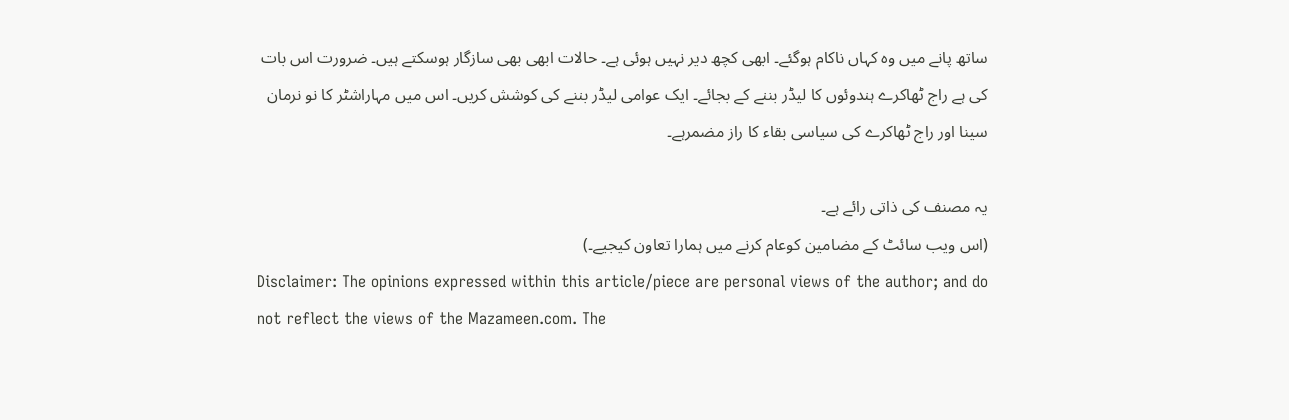ساتھ پانے میں وہ کہاں ناکام ہوگئے۔ ابھی کچھ دیر نہیں ہوئی ہے۔ حالات ابھی بھی سازگار ہوسکتے ہیں۔ ضرورت اس بات کی ہے راج ٹھاکرے ہندوئوں کا لیڈر بننے کے بجائے۔ ایک عوامی لیڈر بننے کی کوشش کریں۔ اس میں مہاراشٹر کا نو نرمان سینا اور راج ٹھاکرے کی سیاسی بقاء کا راز مضمرہے۔

یہ مصنف کی ذاتی رائے ہے۔
(اس ویب سائٹ کے مضامین کوعام کرنے میں ہمارا تعاون کیجیے۔)
Disclaimer: The opinions expressed within this article/piece are personal views of the author; and do not reflect the views of the Mazameen.com. The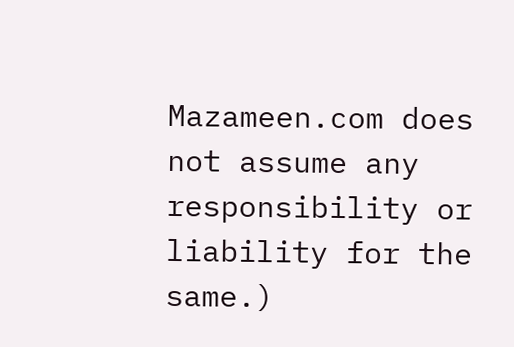Mazameen.com does not assume any responsibility or liability for the same.)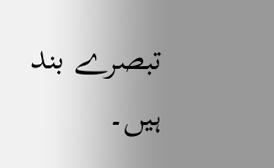تبصرے بند ہیں۔